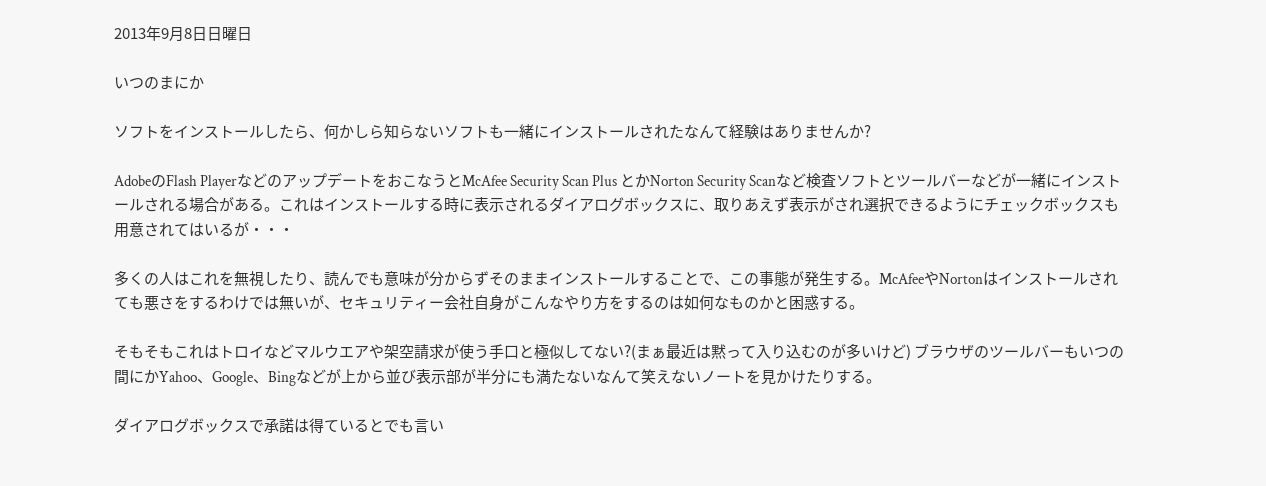2013年9月8日日曜日

いつのまにか

ソフトをインストールしたら、何かしら知らないソフトも一緒にインストールされたなんて経験はありませんか?

AdobeのFlash PlayerなどのアップデートをおこなうとMcAfee Security Scan Plus とかNorton Security Scanなど検査ソフトとツールバーなどが一緒にインストールされる場合がある。これはインストールする時に表示されるダイアログボックスに、取りあえず表示がされ選択できるようにチェックボックスも用意されてはいるが・・・

多くの人はこれを無視したり、読んでも意味が分からずそのままインストールすることで、この事態が発生する。McAfeeやNortonはインストールされても悪さをするわけでは無いが、セキュリティー会社自身がこんなやり方をするのは如何なものかと困惑する。

そもそもこれはトロイなどマルウエアや架空請求が使う手口と極似してない?(まぁ最近は黙って入り込むのが多いけど) ブラウザのツールバーもいつの間にかYahoo、Google、Bingなどが上から並び表示部が半分にも満たないなんて笑えないノートを見かけたりする。

ダイアログボックスで承諾は得ているとでも言い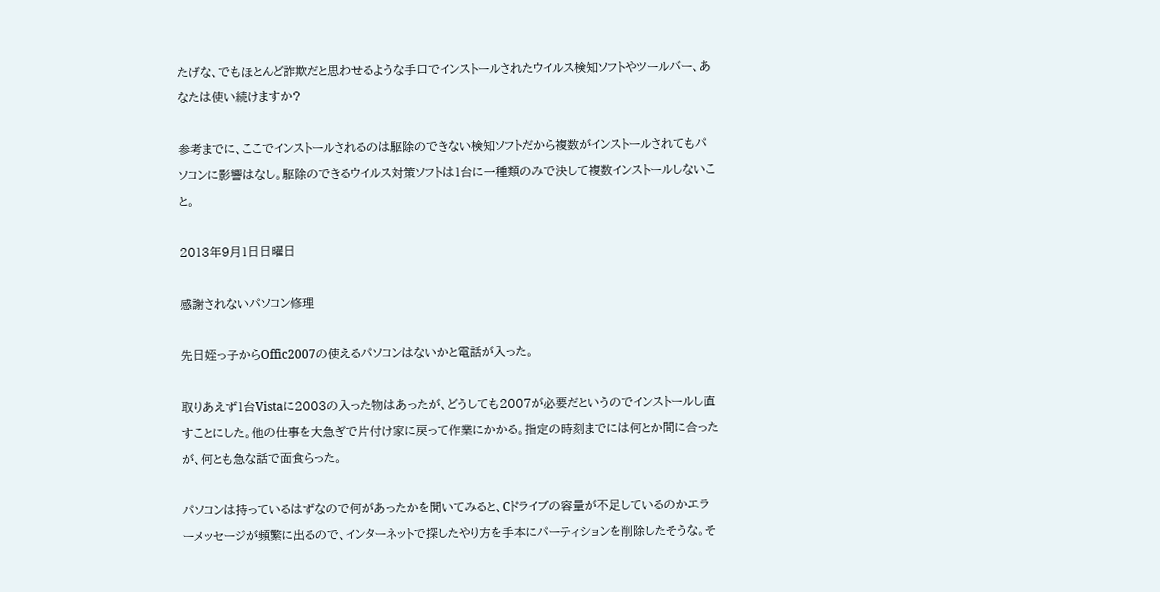たげな、でもほとんど詐欺だと思わせるような手口でインストールされたウイルス検知ソフトやツールバー、あなたは使い続けますか?

参考までに、ここでインストールされるのは駆除のできない検知ソフトだから複数がインストールされてもパソコンに影響はなし。駆除のできるウイルス対策ソフトは1台に一種類のみで決して複数インストールしないこと。

2013年9月1日日曜日

感謝されないパソコン修理

先日姪っ子からOffic2007の使えるパソコンはないかと電話が入った。

取りあえず1台Vistaに2003の入った物はあったが、どうしても2007が必要だというのでインストールし直すことにした。他の仕事を大急ぎで片付け家に戻って作業にかかる。指定の時刻までには何とか間に合ったが、何とも急な話で面食らった。

パソコンは持っているはずなので何があったかを聞いてみると、Cドライブの容量が不足しているのかエラーメッセージが頻繁に出るので、インターネットで探したやり方を手本にパーティションを削除したそうな。そ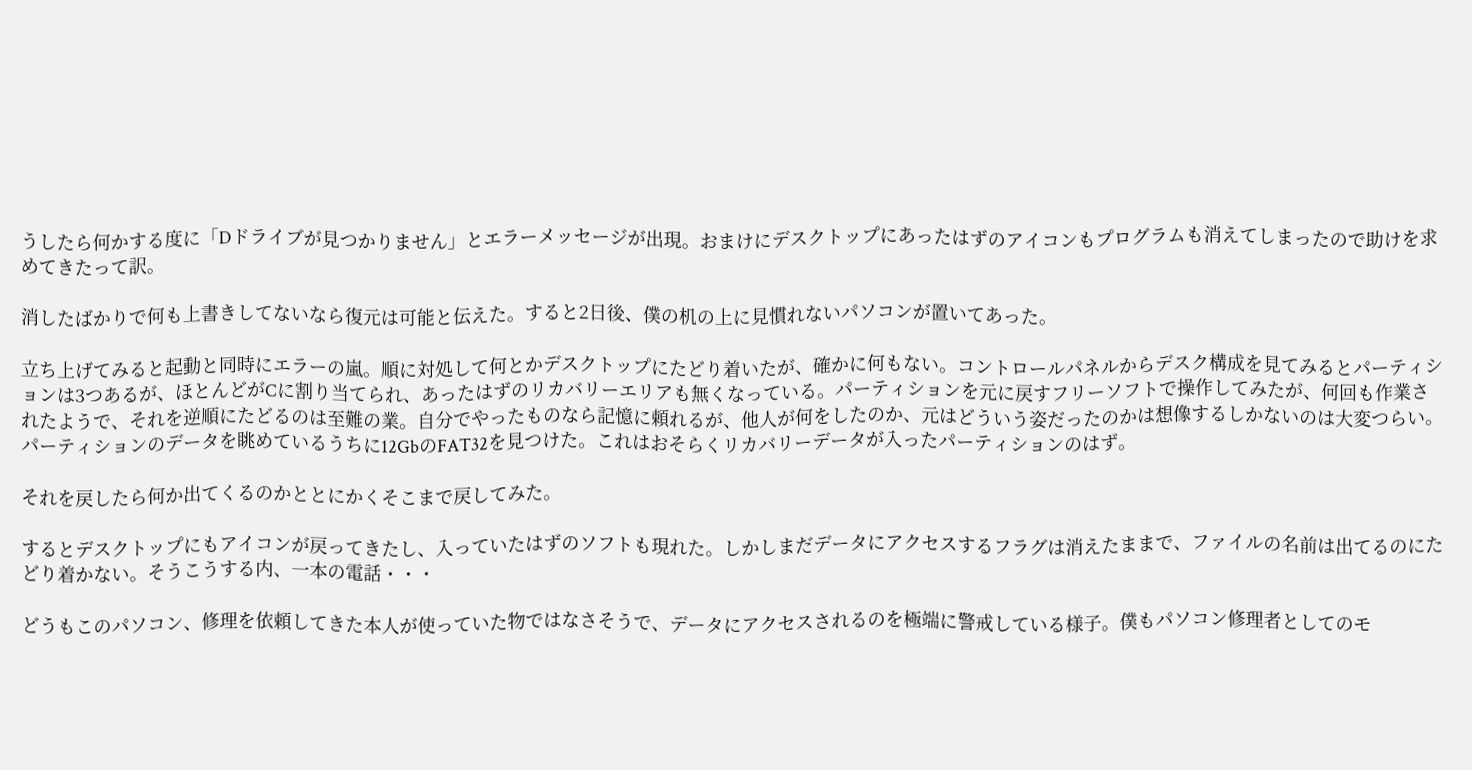うしたら何かする度に「Dドライブが見つかりません」とエラーメッセージが出現。おまけにデスクトップにあったはずのアイコンもプログラムも消えてしまったので助けを求めてきたって訳。

消したばかりで何も上書きしてないなら復元は可能と伝えた。すると2日後、僕の机の上に見慣れないパソコンが置いてあった。

立ち上げてみると起動と同時にエラーの嵐。順に対処して何とかデスクトップにたどり着いたが、確かに何もない。コントロールパネルからデスク構成を見てみるとパーティションは3つあるが、ほとんどがCに割り当てられ、あったはずのリカバリーエリアも無くなっている。パーティションを元に戻すフリーソフトで操作してみたが、何回も作業されたようで、それを逆順にたどるのは至難の業。自分でやったものなら記憶に頼れるが、他人が何をしたのか、元はどういう姿だったのかは想像するしかないのは大変つらい。パーティションのデータを眺めているうちに12GbのFAT32を見つけた。これはおそらくリカバリーデータが入ったパーティションのはず。

それを戻したら何か出てくるのかととにかくそこまで戻してみた。

するとデスクトップにもアイコンが戻ってきたし、入っていたはずのソフトも現れた。しかしまだデータにアクセスするフラグは消えたままで、ファイルの名前は出てるのにたどり着かない。そうこうする内、一本の電話・・・

どうもこのパソコン、修理を依頼してきた本人が使っていた物ではなさそうで、データにアクセスされるのを極端に警戒している様子。僕もパソコン修理者としてのモ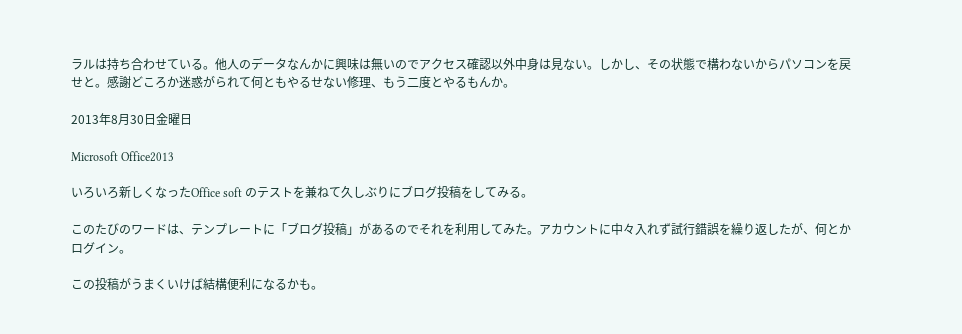ラルは持ち合わせている。他人のデータなんかに興味は無いのでアクセス確認以外中身は見ない。しかし、その状態で構わないからパソコンを戻せと。感謝どころか迷惑がられて何ともやるせない修理、もう二度とやるもんか。

2013年8月30日金曜日

Microsoft Office2013

いろいろ新しくなったOffice soft のテストを兼ねて久しぶりにブログ投稿をしてみる。

このたびのワードは、テンプレートに「ブログ投稿」があるのでそれを利用してみた。アカウントに中々入れず試行錯誤を繰り返したが、何とかログイン。

この投稿がうまくいけば結構便利になるかも。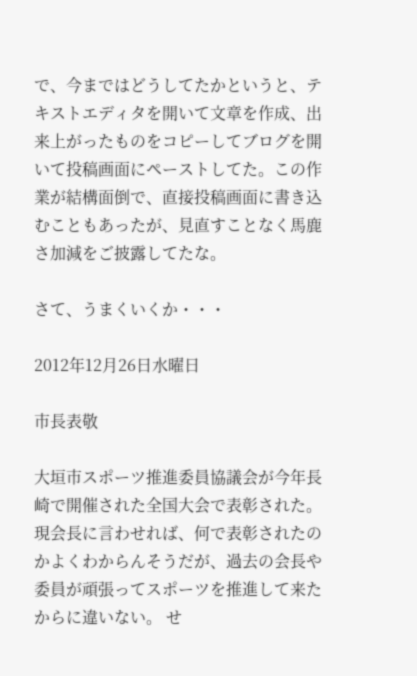で、今まではどうしてたかというと、テキストエディタを開いて文章を作成、出来上がったものをコピーしてブログを開いて投稿画面にペーストしてた。この作業が結構面倒で、直接投稿画面に書き込むこともあったが、見直すことなく馬鹿さ加減をご披露してたな。

さて、うまくいくか・・・

2012年12月26日水曜日

市長表敬

大垣市スポーツ推進委員協議会が今年長崎で開催された全国大会で表彰された。 現会長に言わせれば、何で表彰されたのかよくわからんそうだが、過去の会長や委員が頑張ってスポーツを推進して来たからに違いない。 せ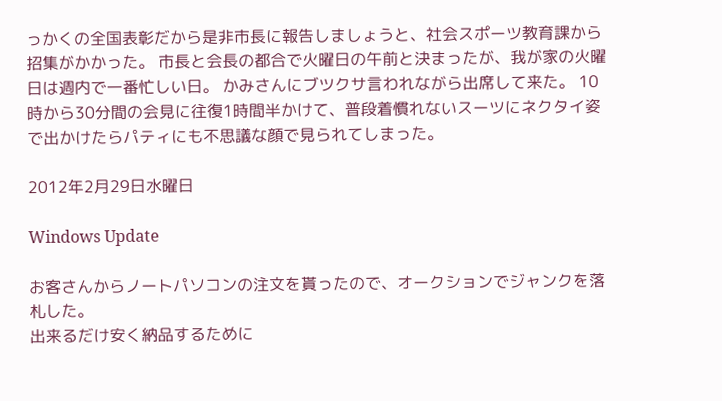っかくの全国表彰だから是非市長に報告しましょうと、社会スポーツ教育課から招集がかかった。 市長と会長の都合で火曜日の午前と決まったが、我が家の火曜日は週内で一番忙しい日。 かみさんにブツクサ言われながら出席して来た。 10時から30分間の会見に往復1時間半かけて、普段着慣れないスーツにネクタイ姿で出かけたらパティにも不思議な顔で見られてしまった。

2012年2月29日水曜日

Windows Update

お客さんからノートパソコンの注文を貰ったので、オークションでジャンクを落札した。
出来るだけ安く納品するために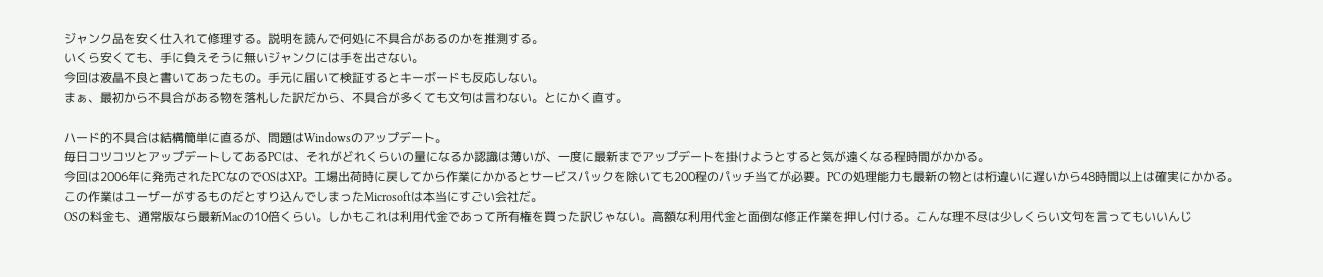ジャンク品を安く仕入れて修理する。説明を読んで何処に不具合があるのかを推測する。
いくら安くても、手に負えそうに無いジャンクには手を出さない。
今回は液晶不良と書いてあったもの。手元に届いて検証するとキーボードも反応しない。
まぁ、最初から不具合がある物を落札した訳だから、不具合が多くても文句は言わない。とにかく直す。

ハード的不具合は結構簡単に直るが、問題はWindowsのアップデート。
毎日コツコツとアップデートしてあるPCは、それがどれくらいの量になるか認識は薄いが、一度に最新までアップデートを掛けようとすると気が遠くなる程時間がかかる。
今回は2006年に発売されたPCなのでOSはXP。工場出荷時に戻してから作業にかかるとサービスパックを除いても200程のパッチ当てが必要。PCの処理能力も最新の物とは桁違いに遅いから48時間以上は確実にかかる。
この作業はユーザーがするものだとすり込んでしまったMicrosoftは本当にすごい会社だ。
OSの料金も、通常版なら最新Macの10倍くらい。しかもこれは利用代金であって所有権を買った訳じゃない。高額な利用代金と面倒な修正作業を押し付ける。こんな理不尽は少しくらい文句を言ってもいいんじ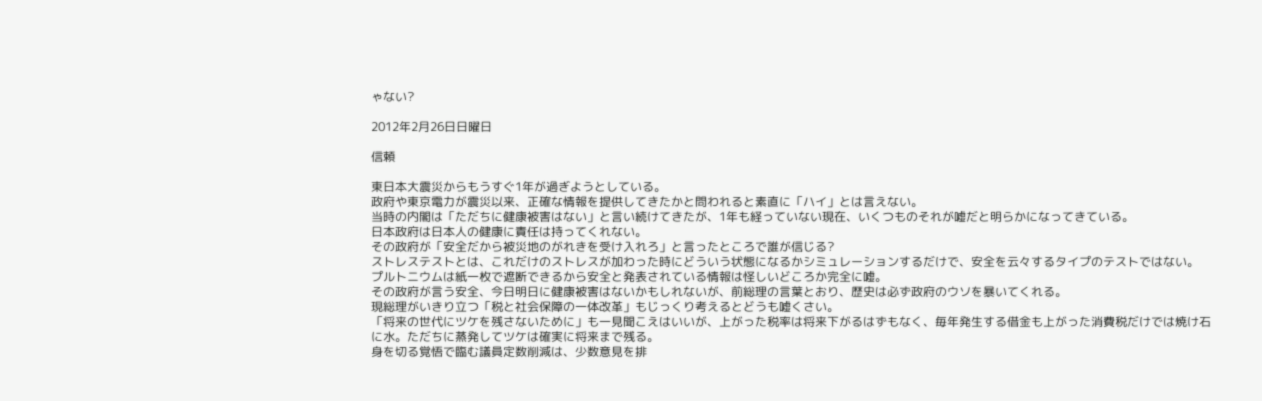ゃない?

2012年2月26日日曜日

信頼

東日本大震災からもうすぐ1年が過ぎようとしている。
政府や東京電力が震災以来、正確な情報を提供してきたかと問われると素直に「ハイ」とは言えない。
当時の内閣は「ただちに健康被害はない」と言い続けてきたが、1年も経っていない現在、いくつものそれが嘘だと明らかになってきている。
日本政府は日本人の健康に責任は持ってくれない。
その政府が「安全だから被災地のがれきを受け入れろ」と言ったところで誰が信じる?
ストレステストとは、これだけのストレスが加わった時にどういう状態になるかシミュレーションするだけで、安全を云々するタイプのテストではない。
プルトニウムは紙一枚で遮断できるから安全と発表されている情報は怪しいどころか完全に嘘。
その政府が言う安全、今日明日に健康被害はないかもしれないが、前総理の言葉とおり、歴史は必ず政府のウソを暴いてくれる。
現総理がいきり立つ「税と社会保障の一体改革」もじっくり考えるとどうも嘘くさい。
「将来の世代にツケを残さないために」も一見聞こえはいいが、上がった税率は将来下がるはずもなく、毎年発生する借金も上がった消費税だけでは焼け石に水。ただちに蒸発してツケは確実に将来まで残る。
身を切る覚悟で臨む議員定数削減は、少数意見を排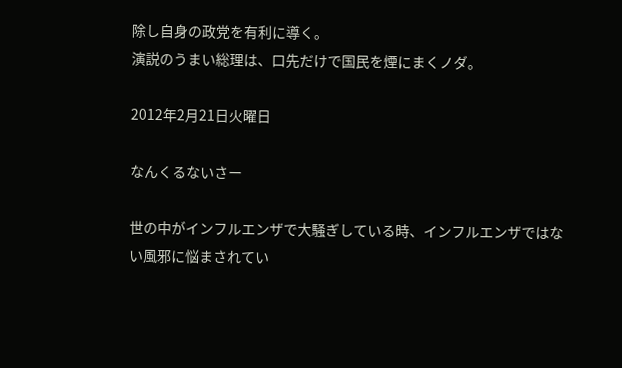除し自身の政党を有利に導く。
演説のうまい総理は、口先だけで国民を煙にまくノダ。

2012年2月21日火曜日

なんくるないさー

世の中がインフルエンザで大騒ぎしている時、インフルエンザではない風邪に悩まされてい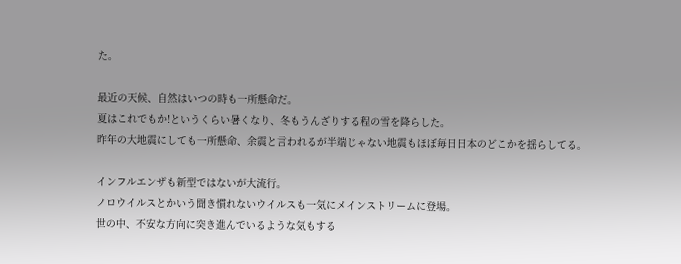た。

最近の天候、自然はいつの時も一所懸命だ。
夏はこれでもか!というくらい暑くなり、冬もうんざりする程の雪を降らした。
昨年の大地震にしても一所懸命、余震と言われるが半端じゃない地震もほぼ毎日日本のどこかを揺らしてる。

インフルエンザも新型ではないが大流行。
ノロウイルスとかいう聞き慣れないウイルスも一気にメインストリームに登場。
世の中、不安な方向に突き進んでいるような気もする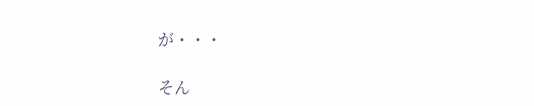が・・・

そん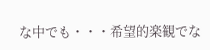な中でも・・・希望的楽観でな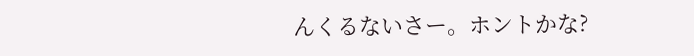んくるないさー。ホントかな?